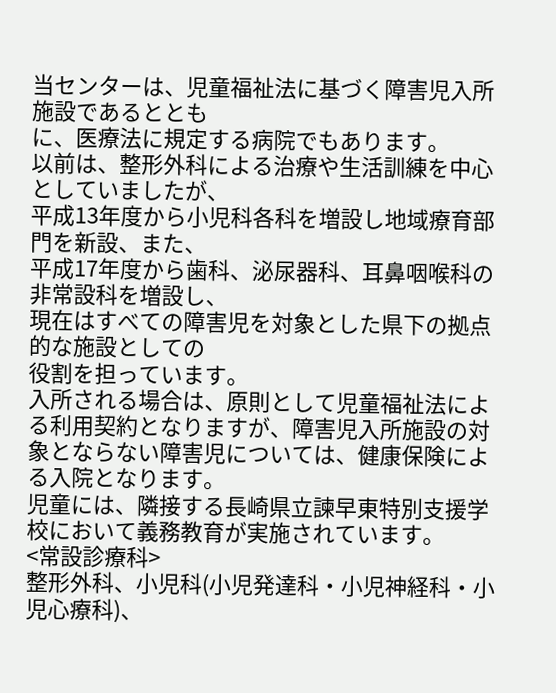当センターは、児童福祉法に基づく障害児入所施設であるととも
に、医療法に規定する病院でもあります。
以前は、整形外科による治療や生活訓練を中心としていましたが、
平成13年度から小児科各科を増設し地域療育部門を新設、また、
平成17年度から歯科、泌尿器科、耳鼻咽喉科の非常設科を増設し、
現在はすべての障害児を対象とした県下の拠点的な施設としての
役割を担っています。
入所される場合は、原則として児童福祉法による利用契約となりますが、障害児入所施設の対象とならない障害児については、健康保険による入院となります。
児童には、隣接する長崎県立諫早東特別支援学校において義務教育が実施されています。
<常設診療科>
整形外科、小児科(小児発達科・小児神経科・小児心療科)、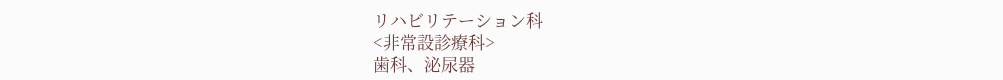リハビリテーション科
<非常設診療科>
歯科、泌尿器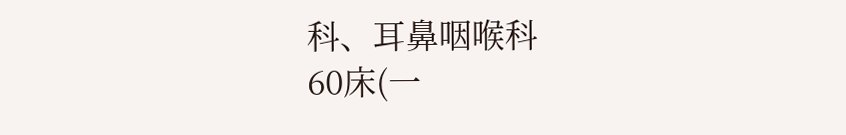科、耳鼻咽喉科
60床(一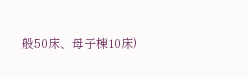般50床、母子棟10床)